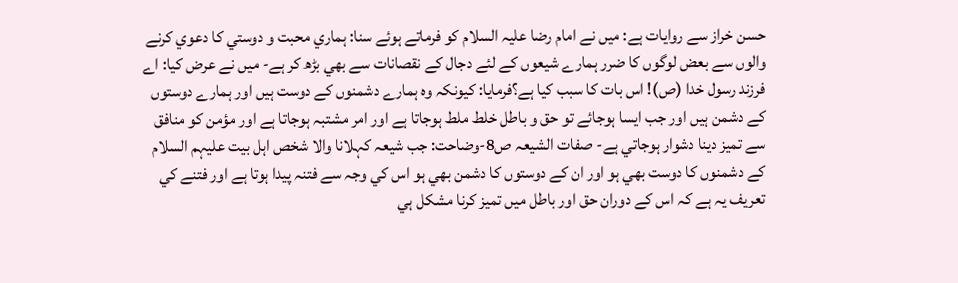حسن خراز سے روايات ہے: ميں نے امام رضا عليہ السلام کو فرماتے ہوئے سنا: ہماري محبت و دوستي کا دعوي کرنے والوں سے بعض لوگوں کا ضرر ہمارے شيعوں کے لئے دجال کے نقصانات سے بھي بڑھ کر ہے- ميں نے عرض کيا: اے فرزند رسول خدا (ص)! اس بات کا سبب کيا ہے؟فرمايا: کيونکہ وہ ہمارے دشمنوں کے دوست ہيں اور ہمارے دوستوں کے دشمن ہيں اور جب ايسا ہوجائے تو حق و باطل خلط ملط ہوجاتا ہے اور امر مشتبہ ہوجاتا ہے اور مؤمن کو منافق سے تميز دينا دشوار ہوجاتي ہے- صفات الشيعہ ص8-وضاحت: جب شيعہ کہلانا والا شخص اہل بيت عليہم السلام کے دشمنوں کا دوست بھي ہو اور ان کے دوستوں کا دشمن بھي ہو اس کي وجہ سے فتنہ پيدا ہوتا ہے اور فتنے کي تعريف يہ ہے کہ اس کے دوران حق اور باطل ميں تميز کرنا مشکل ہي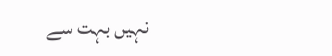نہيں بہت سے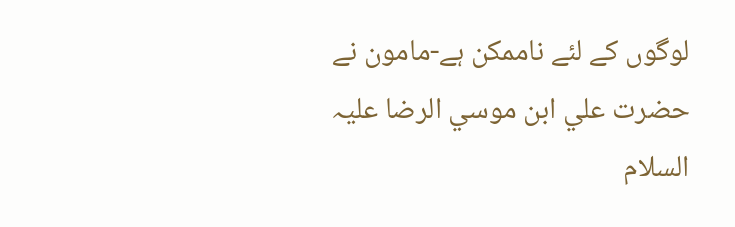لوگوں کے لئے ناممکن ہے-مامون نے حضرت علي ابن موسي الرضا عليہ السلام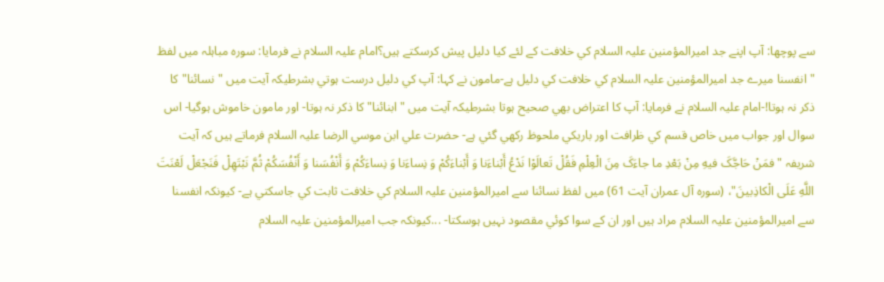سے پوچھا: آپ اپنے جد اميرالمؤمنين عليہ السلام کي خلافت کے لئے کيا دليل پيش کرسکتے ہيں؟امام عليہ السلام نے فرمايا: سورہ مباہلہ ميں لفظ "انفسنا ميرے جد اميرالمؤمنين عليہ السلام کي خلافت کي دليل ہے-مامون نے کہا: آپ کي دليل درست ہوتي بشرطيکہ آيت ميں "نسائنا" کا ذکر نہ ہوتا!-امام عليہ السلام نے فرمايا: آپ کا اعتراض بھي صحيح ہوتا بشرطيکہ آيت ميں "ابنائنا" کا ذکر نہ ہوتا- اور مامون خاموش ہوگيا- اس سوال اور جواب ميں خاص قسم کي ظرافت اور باريکي ملحوظ رکھي گئي ہے- حضرت علي ابن موسي الرضا عليہ السلام فرماتے ہيں کہ آيت شريفہ "فمَنْ حَاجَّکَ فيهِ مِنْ بَعْدِ ما جاءَکَ مِنَ الْعِلْمِ فَقُلْ تَعالَوْا نَدْعُ أَبْناءَنا وَ أَبْناءَکُمْ وَ نِساءَنا وَ نِساءَکُمْ وَ أَنْفُسَنا وَ أَنْفُسَکُمْ ثُمَّ نَبْتَهِلْ فَنَجْعَلْ لَعْنَتَ اللَّهِ عَلَى الْکاذِبينَ"، (سورہ آل عمران آيت 61) ميں لفظ نسائنا سے اميرالمؤمنين عليہ السلام کي خلافت ثابت کي جاسکتي ہے- کيونکہ انفسنا سے اميرالمؤمنين عليہ السلام مراد ہيں اور ان کے سوا کوئي مقصود نہيں ہوسکتا- ...کيونکہ جب اميرالمؤمنين عليہ السلام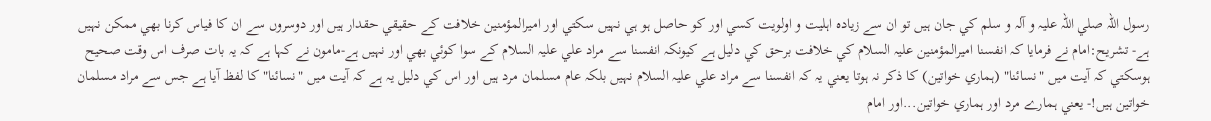رسول اللہ صلي اللہ عليہ و آلہ و سلم کي جان ہيں تو ان سے زيادہ اہليت و اولويت کسي اور کو حاصل ہو ہي نہيں سکتي اور اميرالمؤمنين خلافت کے حقيقي حقدار ہيں اور دوسروں سے ان کا فياس کرنا بھي ممکن نہيں ہے- تشريح:امام نے فرمايا کہ انفسنا اميرالمؤمنين عليہ السلام کي خلافت برحق کي دليل ہے کيونکہ انفسنا سے مراد علي عليہ السلام کے سوا کوئي بھي اور نہيں ہے-مامون نے کہا ہے کہ يہ بات صرف اس وقت صحيح ہوسکتي کہ آيت ميں "نسائنا" (ہماري خواتين) کا ذکر نہ ہوتا يعني يہ کہ انفسنا سے مراد علي عليہ السلام نہيں بلکہ عام مسلمان مرد ہيں اور اس کي دليل يہ ہے کہ آيت ميں "نسائنا" کا لفظ آيا ہے جس سے مراد مسلمان خواتين ہيں!- يعني ہمارے مرد اور ہماري خواتين...اور امام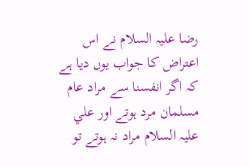رضا عليہ السلام نے اس اعتراض کا جواب يوں ديا ہے کہ اگر انفسنا سے مراد عام مسلمان مرد ہوتے اور علي عليہ السلام مراد نہ ہوتے تو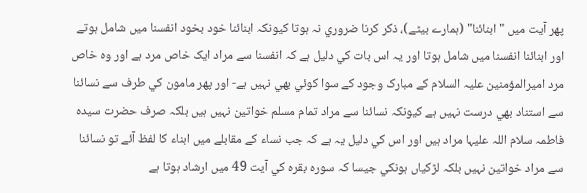پھر آيت ميں "ابنائنا" (ہمارے بيٹے)، ذکر کرنا ضروري نہ ہوتا کيونکہ ابنائنا خود بخود انفسنا ميں شامل ہوتے اور ابنائنا انفسنا ميں شامل ہوتا اور يہ اس بات کي دليل ہے کہ انفسنا سے مراد ايک خاص مرد ہے اور وہ خاص مرد اميرالمؤمنين عليہ السلام کے مبارک وجود کے سوا کوئي بھي نہيں ہے- اور پھر مامون کي طرف سے نسائنا سے استناد بھي درست نہيں ہے کيونکہ نسائنا سے مراد تمام مسلم خواتين نہيں ہيں بلکہ صرف حضرت سيدہ فاطمہ سلام اللہ عليہا مراد ہيں اور اس کي دليل يہ ہے کہ جب نساء کے مقابلے ميں ابناء کا لفظ آئے تو نسائنا سے مراد خواتين نہيں بلکہ لڑکياں ہونکي جيسا کہ سورہ بقرہ کي آيت 49 ميں ارشاد ہوتا ہے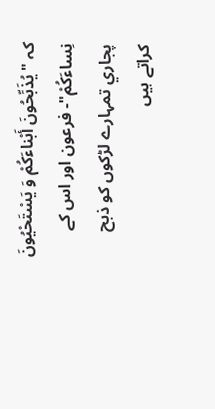کہ "يُذَبِّحُونَ أَبْناءَکُمْ وَ يَسْتَحْيُونَ نِساءَکُمْ"- فرعون اور اس کے پجاري تمہارے لڑکوں کو ذبح کراتے ہيں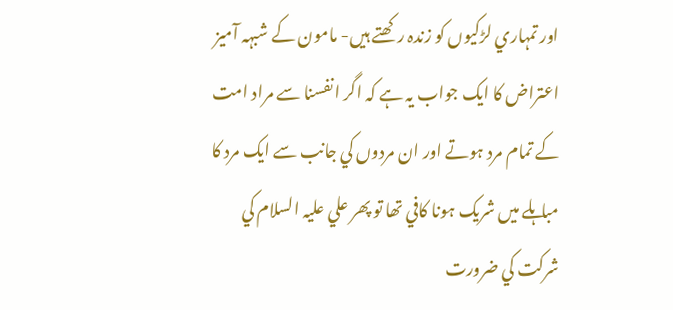اور تمہاري لڑکيوں کو زندہ رکھتے ہيں- مامون کے شبہہ آميز اعتراض کا ايک جواب يہ ہے کہ اگر انفسنا سے مراد امت کے تمام مرد ہوتے اور ان مردوں کي جانب سے ايک مرد کا مباہلے ميں شريک ہونا کافي تھا تو پھر علي عليہ السلام کي شرکت کي ضرورت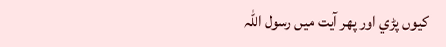کيوں پڑي اور پھر آيت ميں رسول اللہ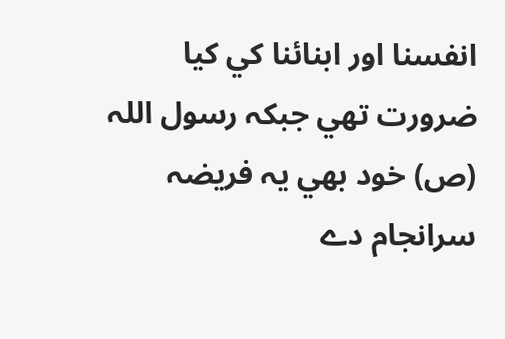انفسنا اور ابنائنا کي کيا ضرورت تھي جبکہ رسول اللہ (ص) خود بھي يہ فريضہ سرانجام دے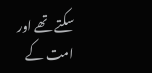سکتے تھے اور امت کے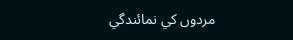مردوں کي نمائندگي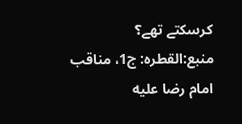کرسکتے تھے؟
منبع:القطره: ج1، مناقب امام رضا عليه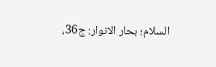السلام؛ بحار الانوار: ج36،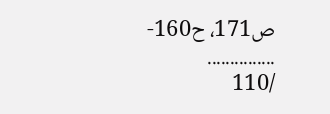ص171، ح160-
...............
/110